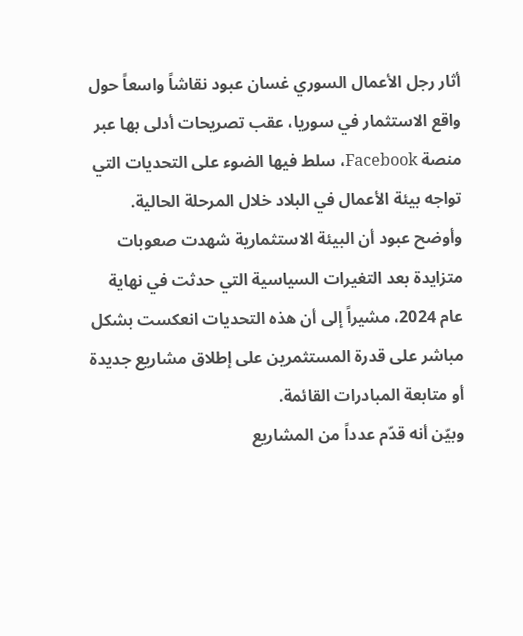أثار رجل الأعمال السوري غسان عبود نقاشاً واسعاً حول واقع الاستثمار في سوريا، عقب تصريحات أدلى بها عبر منصة Facebook، سلط فيها الضوء على التحديات التي تواجه بيئة الأعمال في البلاد خلال المرحلة الحالية.
وأوضح عبود أن البيئة الاستثمارية شهدت صعوبات متزايدة بعد التغيرات السياسية التي حدثت في نهاية عام 2024، مشيراً إلى أن هذه التحديات انعكست بشكل مباشر على قدرة المستثمرين على إطلاق مشاريع جديدة أو متابعة المبادرات القائمة.
وبيّن أنه قدّم عدداً من المشاريع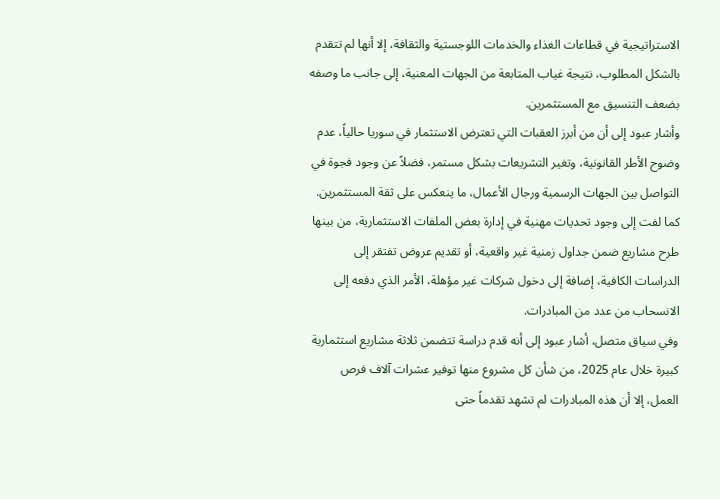الاستراتيجية في قطاعات الغذاء والخدمات اللوجستية والثقافة، إلا أنها لم تتقدم بالشكل المطلوب، نتيجة غياب المتابعة من الجهات المعنية، إلى جانب ما وصفه بضعف التنسيق مع المستثمرين.
وأشار عبود إلى أن من أبرز العقبات التي تعترض الاستثمار في سوريا حالياً، عدم وضوح الأطر القانونية، وتغير التشريعات بشكل مستمر، فضلاً عن وجود فجوة في التواصل بين الجهات الرسمية ورجال الأعمال، ما ينعكس على ثقة المستثمرين.
كما لفت إلى وجود تحديات مهنية في إدارة بعض الملفات الاستثمارية، من بينها طرح مشاريع ضمن جداول زمنية غير واقعية، أو تقديم عروض تفتقر إلى الدراسات الكافية، إضافة إلى دخول شركات غير مؤهلة، الأمر الذي دفعه إلى الانسحاب من عدد من المبادرات.
وفي سياق متصل، أشار عبود إلى أنه قدم دراسة تتضمن ثلاثة مشاريع استثمارية كبيرة خلال عام 2025، من شأن كل مشروع منها توفير عشرات آلاف فرص العمل، إلا أن هذه المبادرات لم تشهد تقدماً حتى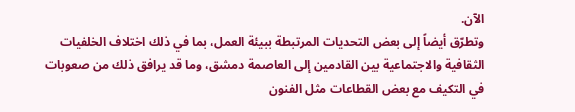الآن.
وتطرّق أيضاً إلى بعض التحديات المرتبطة ببيئة العمل، بما في ذلك اختلاف الخلفيات الثقافية والاجتماعية بين القادمين إلى العاصمة دمشق، وما قد يرافق ذلك من صعوبات في التكيف مع بعض القطاعات مثل الفنون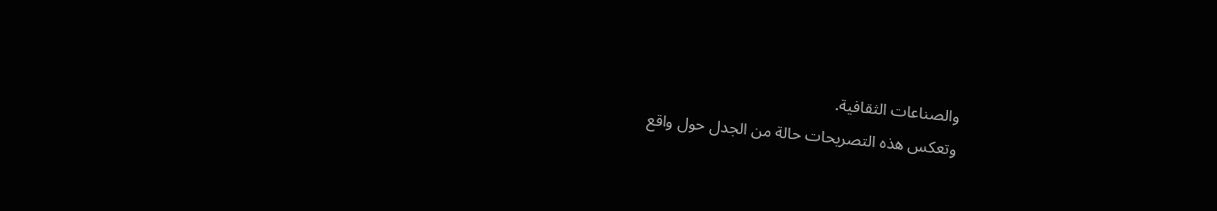والصناعات الثقافية.
وتعكس هذه التصريحات حالة من الجدل حول واقع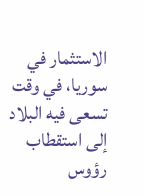الاستثمار في سوريا، في وقت تسعى فيه البلاد إلى استقطاب رؤوس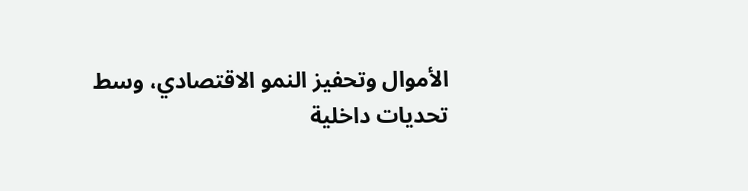الأموال وتحفيز النمو الاقتصادي، وسط تحديات داخلية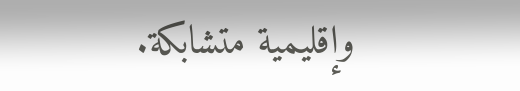وإقليمية متشابكة.